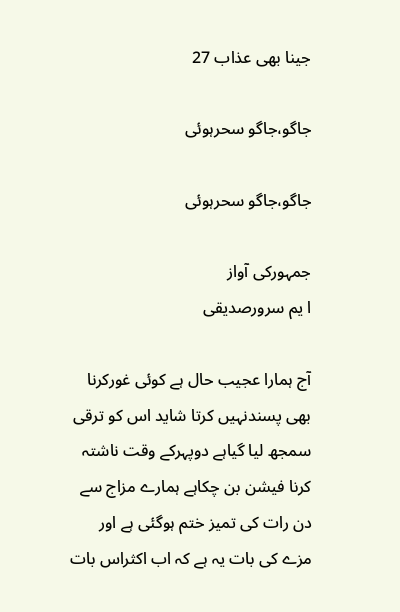جینا بھی عذاب 27

جاگو،جاگو سحرہوئی

جاگو،جاگو سحرہوئی

جمہورکی آواز
ا یم سرورصدیقی

آج ہمارا عجیب حال ہے کوئی غورکرنا بھی پسندنہیں کرتا شاید اس کو ترقی سمجھ لیا گیاہے دوپہرکے وقت ناشتہ کرنا فیشن بن چکاہے ہمارے مزاج سے دن رات کی تمیز ختم ہوگئی ہے اور مزے کی بات یہ ہے کہ اب اکثراس بات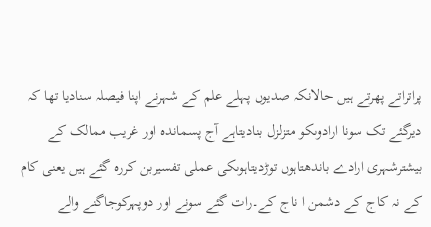پراتراتے پھرتے ہیں حالانکہ صدیوں پہلے علم کے شہرنے اپنا فیصلہ سنادیا تھا کہ دیرگئے تک سونا ارادوںکو متزلزل بنادیتاہے آج پسماندہ اور غریب ممالک کے بیشترشہری ارادے باندھتاہوں توڑدیتاہوںکی عملی تفسیربن کررہ گئے ہیں یعنی کام کے نہ کاج کے دشمن ا ناج کے۔رات گئے سونے اور دوپہرکوجاگنے والے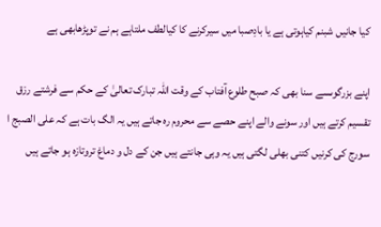کیا جانیں شبنم کیاہوتی ہے یا بادِصبا میں سیرکرنے کا کیالطف ملتاہے ہم نے توپڑھابھی ہے

اپنے بزرگوںسے سنا بھی کہ صبح طلوع آفتاب کے وقت اللہ تبارک تعالیٰ کے حکم سے فرشتے رزق تقسیم کرتے ہیں اور سونے والے اپنے حصے سے محروم رہ جاتے ہیں یہ الگ بات ہے کہ علی الصبج ا سورج کی کرنیں کتنی بھلی لگتی ہیں یہ وہی جانتے ہیں جن کے دل و دماغ تروتازہ ہو جاتے ہیں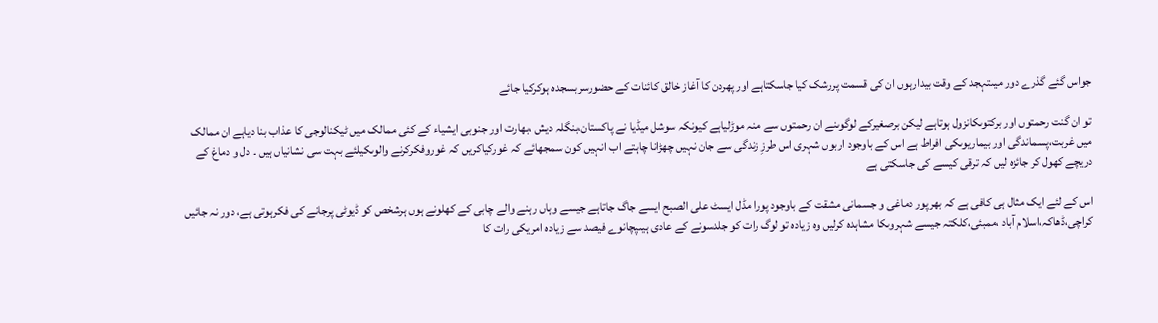جواس گئے گذرے دور میںتہجد کے وقت بیدارہوں ان کی قسمت پررشک کیا جاسکتاہے اور پھردن کا آغاز خالق کائنات کے حضورسربسجدہ ہوکرکیا جائے

تو ان گنت رحمتوں اور برکتوںکانزول ہوتاہے لیکن برصغیرکے لوگوںنے ان رحمتوں سے منہ موڑلیاہے کیونکہ سوشل میڈیا نے پاکستان،بنگلہ دیش ،بھارت اور جنوبی ایشیاء کے کئی ممالک میں ٹیکنالوجی کا عذاب بنا دیاہے ان ممالک میں غربت،پسماندگی اور بیماریوںکی افراط ہے اس کے باوجود اربوں شہری اس طرزِ زندگی سے جان نہیں چھڑانا چاہتے اب انہیں کون سمجھائے کہ غورکیاکریں کہ غوروفکرکرنے والوںکیلئے بہت سی نشانیاں ہیں ۔ دل و دماغ کے دریچے کھول کر جائزہ لیں کہ ترقی کیسے کی جاسکتی ہے

اس کے لئے ایک مثال ہی کافی ہے کہ بھرپور دماغی و جسمانی مشقت کے باوجود پورا مڈل ایسٹ علی الصبح ایسے جاگ جاتاہے جیسے وہاں رہنے والے چابی کے کھلونے ہوں ہرشخص کو ڈیوٹی پرجانے کی فکرہوتی ہے، دور نہ جائیں کراچی،ڈھاکہ،اسلام آباد ،ممبئی،کلکتہ جیسے شہروںکا مشاہدہ کرلیں وہ زیادہ تو لوگ رات کو جلدسونے کے عادی ہیںپچانوے فیصد سے زیادہ امریکی رات کا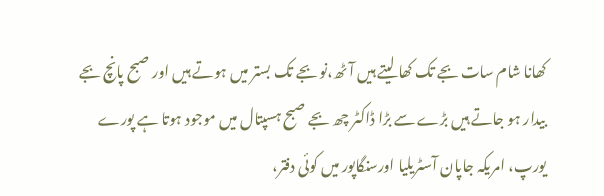کھانا شام سات بجے تک کھا لیتے ہیں آٹھ،نو بجے تک بستر میں ہوتے ہیں اور صبح پانچ بجے بیدار ہو جاتے ہیں بڑے سے بڑا ڈاکٹر چھ بجے صبح ہسپتال میں موجود ہوتا ہے پورے یورپ، امریکہ جاپان آسٹریلیا اورسنگاپور میں کوئی دفتر،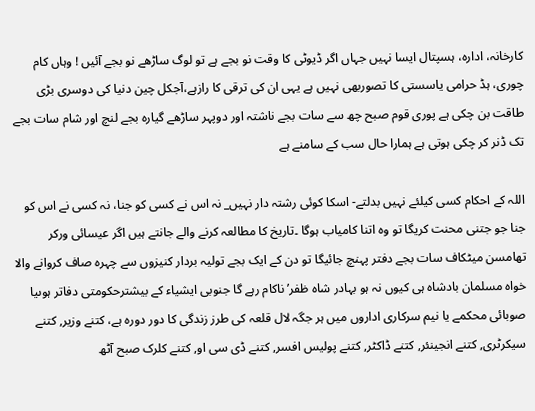کارخانہ، ادارہ، ہسپتال ایسا نہیں جہاں اگر ڈیوٹی کا وقت نو بجے ہے تو لوگ ساڑھے نو بجے آئیں ! وہاں کام چوری، ہڈ حرامی یاسستی کا تصوربھی نہیں ہے یہی ان کی ترقی کا رازہے،آجکل چین دنیا کی دوسری بڑی طاقت بن چکی ہے پوری قوم صبح چھ سے سات بجے ناشتہ اور دوپہر ساڑھے گیارہ بجے لنچ اور شام سات بجے تک ڈنر کر چکی ہوتی ہے ہمارا حال سب کے سامنے ہے

اللہ کے احکام کسی کیلئے نہیں بدلتے- اسکا کوئی رشتہ دار نہیں_ نہ اس نے کسی کو جنا، نہ کسی نے اس کو جنا جو جتنی محنت کریگا تو وہ اتنا کامیاب ہوگا ۔تاریخ کا مطالعہ کرنے والے جانتے ہیں اگر عیسائی ورکر تھامسن میٹکاف سات بجے دفتر پہنچ جائیگا تو دن کے ایک بجے تولیہ بردار کنیزوں سے چہرہ صاف کروانے والا خواہ مسلمان بادشاہ ہی کیوں نہ ہو بہادر شاہ ظفر’ ناکام رہے گا جنوبی ایشیاء کے بیشترحکومتی دفاتر ہوںیا صوبائی محکمے یا نیم سرکاری اداروں میں ہر جگہ لال قلعہ کی طرز زندگی کا دور دورہ ہے، کتنے وزیر, کتنے سیکرٹری, کتنے انجینئر, کتنے ڈاکٹر, کتنے پولیس افسر, کتنے ڈی سی او, کتنے کلرک صبح آٹھ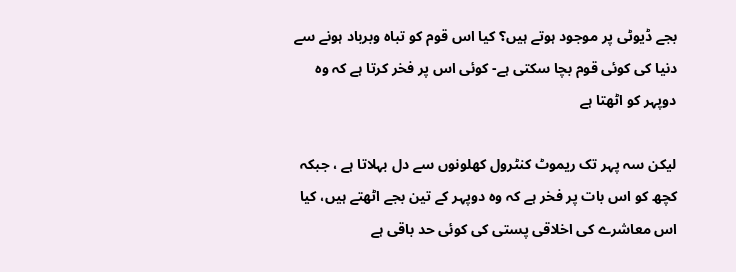بجے ڈیوٹی پر موجود ہوتے ہیں؟ کیا اس قوم کو تباہ وبرباد ہونے سے دنیا کی کوئی قوم بچا سکتی ہے- کوئی اس پر فخر کرتا ہے کہ وہ دوپہر کو اٹھتا ہے

لیکن سہ پہر تک ریموٹ کنٹرول کھلونوں سے دل بہلاتا ہے ، جبکہ کچھ کو اس بات پر فخر ہے کہ وہ دوپہر کے تین بجے اٹھتے ہیں، کیا اس معاشرے کی اخلاقی پستی کی کوئی حد باقی ہے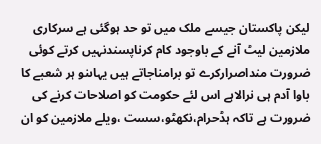لیکن پاکستان جیسے ملک میں تو حد ہوگئی ہے سرکاری ملازمین لیٹ آنے کے باوجود کام کرناپسندنہیں کرتے کوئی ضرورت منداصرارکرے تو برامناجاتے ہیں یہاںنو ہر شعبے کا باوا آدم ہی نرالاہے اس لئے حکومت کو اصلاحات کرنے کی ضرورت ہے تاکہ ہڈحرام،نکھٹو،سست ،ویلے ملازمین کو ان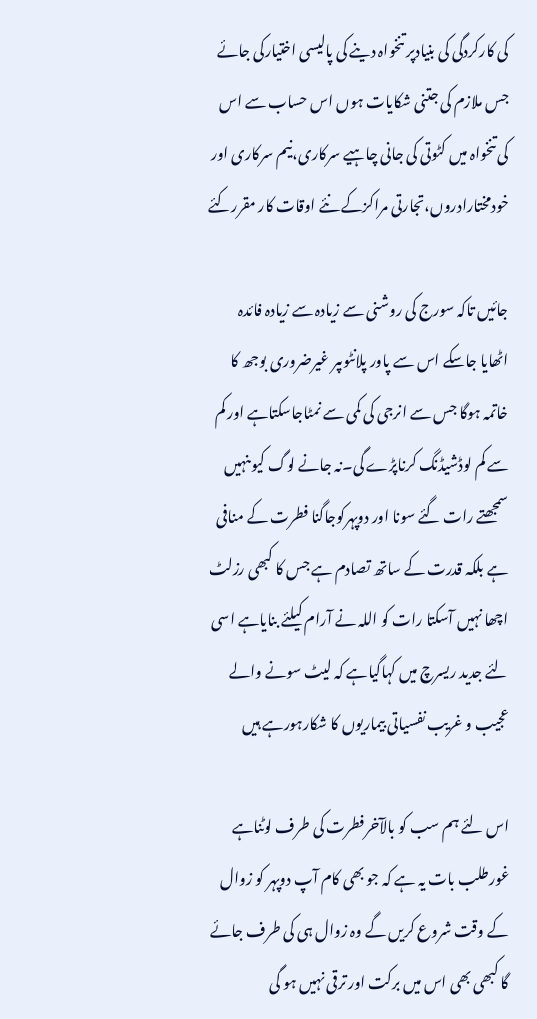کی کارکردگی کی بنیادپر تنخواہ دینے کی پالیسی اختیارکی جائے جس ملازم کی جتنی شکایات ہوں اس حساب سے اس کی تنخواہ میں کٹوتی کی جانی چاہیے سرکاری،نیم سرکاری اور خودمختارادروں،تجارتی مراکزکے نئے اوقات کار مقررکئے

جائیں تاکہ سورج کی روشنی سے زیادہ سے زیادہ فائدہ اٹھایا جاسکے اس سے پاور پلانٹوںپر غیرضروری بوجھ کا خاتمہ ہوگا جس سے انرجی کی کمی سے نمٹاجاسکتاہے اور کم سے کم لوڈشیڈنگ کرناپڑے گی۔نہ جانے لوگ کیوںنہیں سمجھتے رات گئے سونا اور دوپہرکوجاگنا فطرت کے منافی ہے بلکہ قدرت کے ساتھ تصادم ہے جس کا کبھی رزلٹ اچھا نہیں آسکتا رات کو اللہ نے آرام کیلئے بنایاہے اسی لئے جدید ریسرچ میں کہاگیاہے کہ لیٹ سونے والے عجیب و غریب نفسیاتی بیماریوں کا شکارہورہے ہیں

اس لئے ہم سب کو بالآخرفطرت کی طرف لوٹناہے غورطلب بات یہ ہے کہ جو بھی کام آپ دوپہر کو زوال کے وقت شروع کریں گے وہ زوال ہی کی طرف جائے گا کبھی بھی اس میں برکت اور ترقی نہیں ہو گی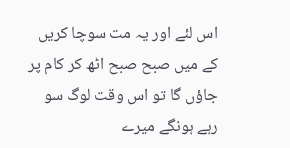اس لئے اور یہ مت سوچا کریں کے میں صبح صبح اٹھ کر کام پر جاؤں گا تو اس وقت لوگ سو رہے ہونگے میرے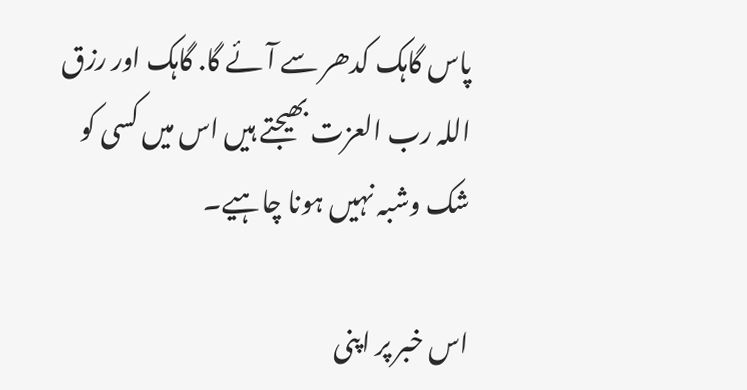پاس گاہک کدھر سے آئے گا. گاہک اور رزق اللہ رب العزت بھیجتے ہیں اس میں کسی کو شک وشبہ نہیں ہونا چاہیے۔

اس خبر پر اپنی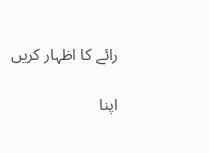رائے کا اظہار کریں

اپنا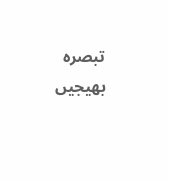تبصرہ بھیجیں